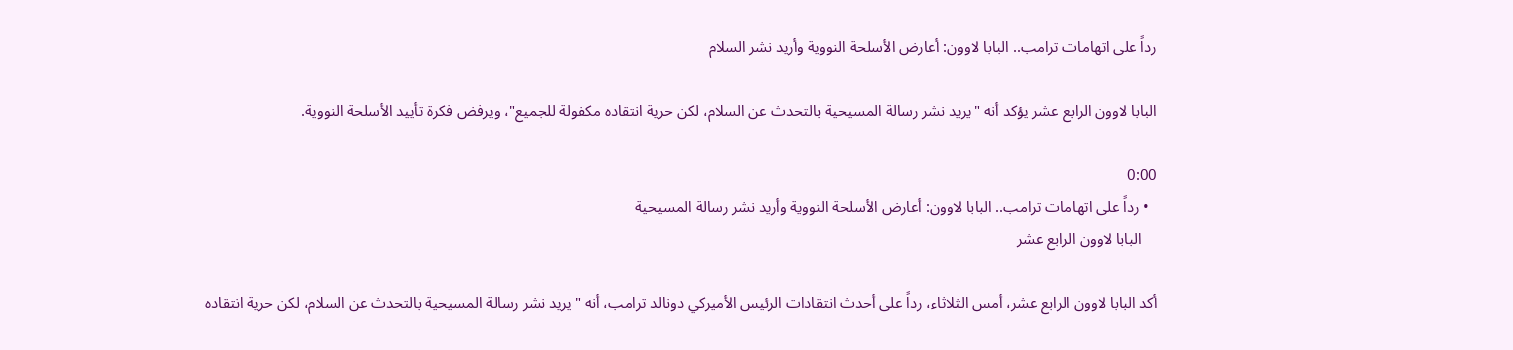رداً على اتهامات ترامب.. البابا لاوون: أعارض الأسلحة النووية وأريد نشر السلام

البابا لاوون الرابع عشر يؤكد أنه ‌"يريد نشر رسالة المسيحية بالتحدث عن السلام، لكن حرية انتقاده مكفولة للجميع"، ويرفض فكرة تأييد الأسلحة النووية.

0:00
  • رداً على اتهامات ترامب.. البابا لاوون: أعارض الأسلحة النووية وأريد نشر رسالة المسيحية
    البابا لاوون الرابع عشر

أكد البابا لاوون الرابع عشر، أمس الثلاثاء، رداً على أحدث انتقادات الرئيس الأميركي دونالد ترامب، أنه ‌"يريد نشر رسالة المسيحية بالتحدث عن السلام، لكن حرية انتقاده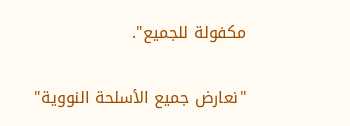مكفولة للجميع".

"نعارض جميع الأسلحة النووية"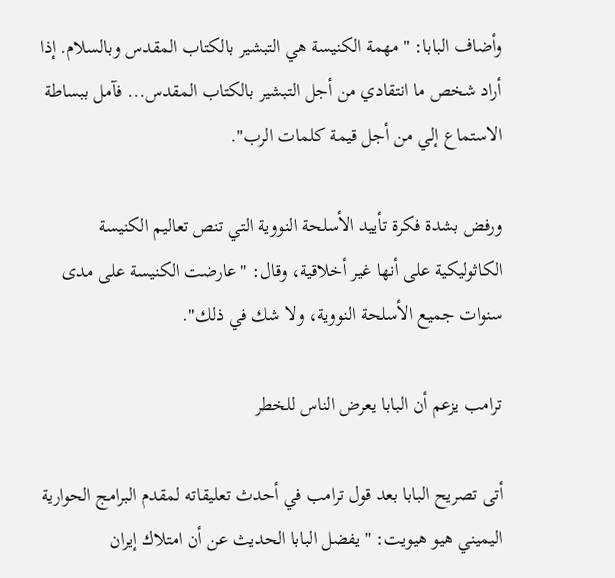وأضاف البابا: "مهمة الكنيسة هي التبشير بالكتاب المقدس وبالسلام. إذا أراد شخص ما انتقادي من أجل التبشير بالكتاب المقدس... فآمل ببساطة الاستماع إلي من أجل قيمة كلمات الرب".

ورفض بشدة فكرة تأييد الأسلحة النووية التي تنص تعاليم الكنيسة الكاثوليكية على أنها غير أخلاقية، وقال: "عارضت الكنيسة على مدى سنوات جميع الأسلحة النووية، ولا شك في ذلك".

ترامب يزعم أن البابا يعرض الناس للخطر

أتى تصريح البابا بعد قول ترامب في أحدث تعليقاته لمقدم البرامج الحوارية اليميني هيو هيويت: "يفضل البابا الحديث عن أن امتلاك إيران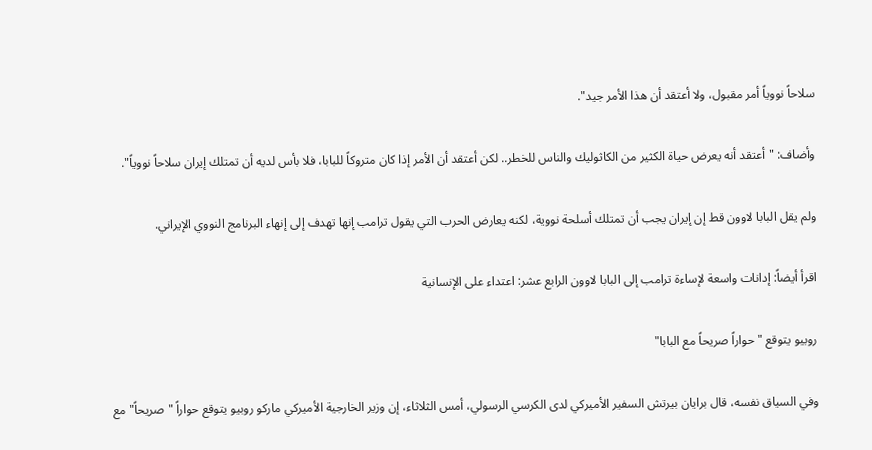سلاحاً نووياً أمر مقبول، ولا أعتقد أن هذا الأمر جيد".

وأضاف: "أعتقد أنه يعرض حياة الكثير من الكاثوليك والناس للخطر.. لكن أعتقد أن الأمر إذا كان متروكاً للبابا، فلا بأس لديه أن تمتلك إيران سلاحاً نووياً".

ولم يقل البابا لاوون قط إن إيران يجب أن تمتلك أسلحة نووية، لكنه يعارض الحرب التي يقول ترامب إنها تهدف إلى إنهاء البرنامج النووي الإيراني.

اقرأ أيضاً: إدانات واسعة لإساءة ترامب إلى البابا لاوون الرابع عشر: اعتداء على الإنسانية

روبيو يتوقع "حواراً صريحاً مع البابا"

وفي السياق نفسه، قال برايان بيرتش السفير الأميركي لدى الكرسي الرسولي، أمس الثلاثاء، إن وزير الخارجية الأميركي ماركو روبيو يتوقع حواراً "صريحاً" مع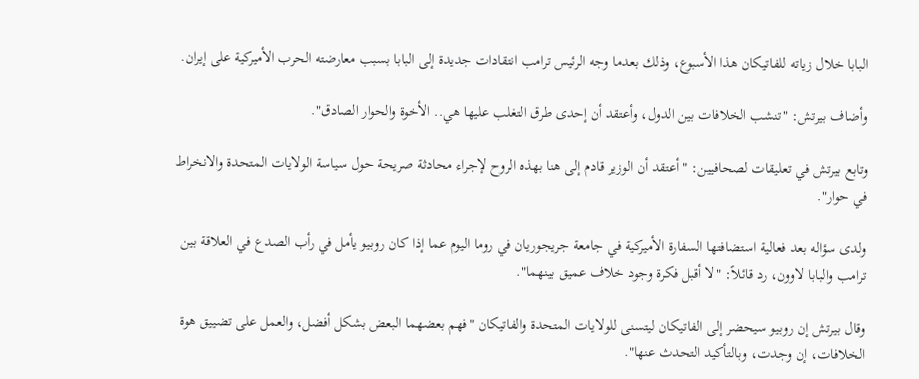البابا خلال زياته للفاتيكان هذا الأسبوع، وذلك بعدما وجه الرئيس ‌ترامب انتقادات جديدة إلى البابا بسبب معارضته الحرب الأميركية على إيران.

وأضاف بيرتش: "تنشب الخلافات بين الدول، وأعتقد أن إحدى طرق التغلب عليها هي.. الأخوة والحوار الصادق".

وتابع بيرتش في تعليقات لصحافيين: "أعتقد أن الوزير قادم إلى هنا بهذه الروح لإجراء محادثة صريحة حول سياسة الولايات المتحدة والانخراط في حوار".

ولدى سؤاله بعد فعالية استضافتها السفارة الأميركية في جامعة جريجوريان في روما اليوم عما إذا كان روبيو يأمل في رأب الصدع في العلاقة بين ترامب والبابا لاوون، رد قائلاً: "لا أقبل فكرة وجود خلاف عميق بينهما".

وقال بيرتش إن روبيو سيحضر إلى الفاتيكان ليتسنى للولايات المتحدة والفاتيكان "فهم بعضهما البعض بشكل أفضل، والعمل على تضييق هوة الخلافات، إن وجدت، وبالتأكيد التحدث عنها".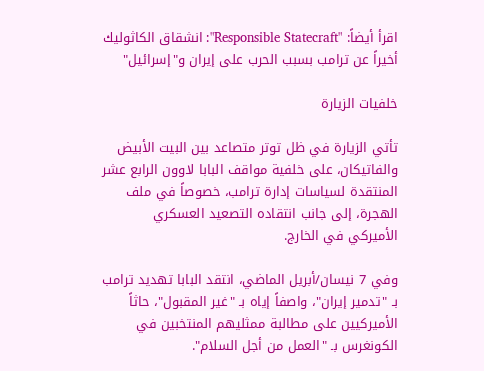اقرأ أيضاً: "Responsible Statecraft": انشقاق الكاثوليك أخيراً عن ترامب بسبب الحرب على إيران و"إسرائيل"

خلفيات الزيارة

تأتي الزيارة في ظل توتر متصاعد بين البيت الأبيض والفاتيكان، على خلفية مواقف البابا لاوون الرابع عشر المنتقدة لسياسات إدارة ترامب، خصوصاً في ملف الهجرة، إلى جانب انتقاده التصعيد العسكري الأميركي في الخارج.

وفي 7 نيسان/أبريل الماضي، انتقد البابا تهديد ترامب بـ "تدمير إيران"، واصفاً إياه بـ "غير المقبول"، حاثاً الأميركيين على مطالبة ممثليهم المنتخبين في الكونغرس بـ "العمل من أجل السلام".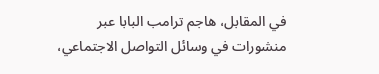في المقابل، هاجم ترامب البابا عبر منشورات في وسائل التواصل الاجتماعي،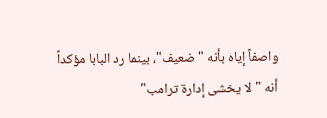واصفاً إياه بأنه "ضعيف"، بينما رد البابا مؤكداً أنه "لا يخشى إدارة ترامب"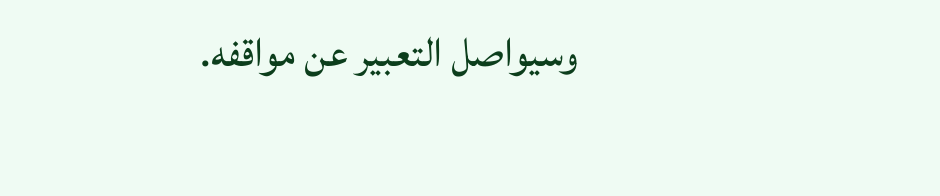وسيواصل التعبير عن مواقفه.